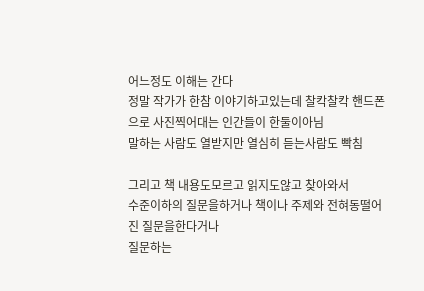어느정도 이해는 간다
정말 작가가 한참 이야기하고있는데 찰칵찰칵 핸드폰으로 사진찍어대는 인간들이 한둘이아님
말하는 사람도 열받지만 열심히 듣는사람도 빡침

그리고 책 내용도모르고 읽지도않고 찾아와서
수준이하의 질문을하거나 책이나 주제와 전혀동떨어진 질문을한다거나
질문하는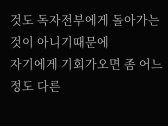것도 독자전부에게 돌아가는 것이 아니기때문에
자기에게 기회가오면 좀 어느정도 다른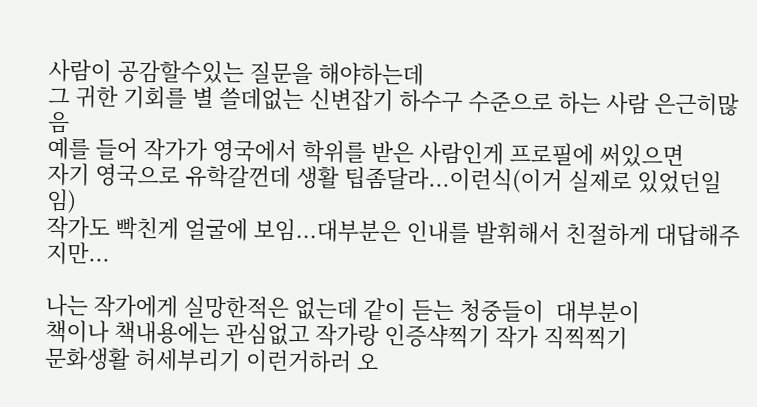사람이 공감할수있는 질문을 해야하는데
그 귀한 기회를 별 쓸데없는 신변잡기 하수구 수준으로 하는 사람 은근히많음
예를 들어 작가가 영국에서 학위를 받은 사람인게 프로필에 써있으면
자기 영국으로 유학갈껀데 생활 팁좀달라...이런식(이거 실제로 있었던일임)
작가도 빡친게 얼굴에 보임...대부분은 인내를 발휘해서 친절하게 대답해주지만...

나는 작가에게 실망한적은 없는데 같이 듣는 청중들이  대부분이
책이나 책내용에는 관심없고 작가랑 인증샥찍기 작가 직찍찍기
문화생활 허세부리기 이런거하러 오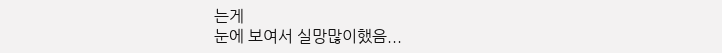는게
눈에 보여서 실망많이했음...